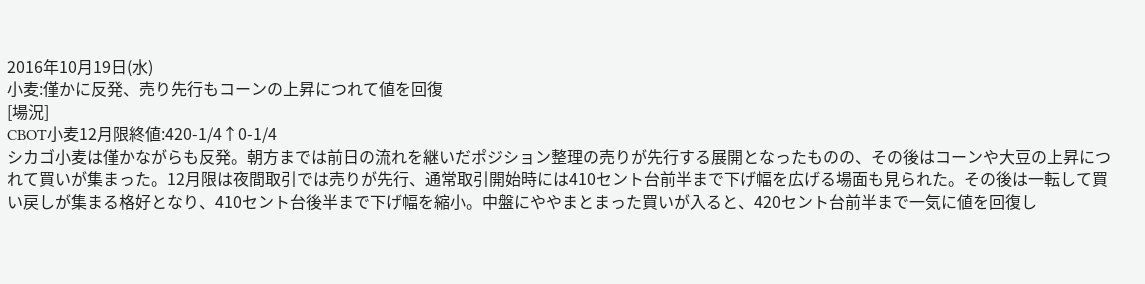2016年10月19日(水)
小麦:僅かに反発、売り先行もコーンの上昇につれて値を回復
[場況]
CBOT小麦12月限終値:420-1/4↑0-1/4
シカゴ小麦は僅かながらも反発。朝方までは前日の流れを継いだポジション整理の売りが先行する展開となったものの、その後はコーンや大豆の上昇につれて買いが集まった。12月限は夜間取引では売りが先行、通常取引開始時には410セント台前半まで下げ幅を広げる場面も見られた。その後は一転して買い戻しが集まる格好となり、410セント台後半まで下げ幅を縮小。中盤にややまとまった買いが入ると、420セント台前半まで一気に値を回復し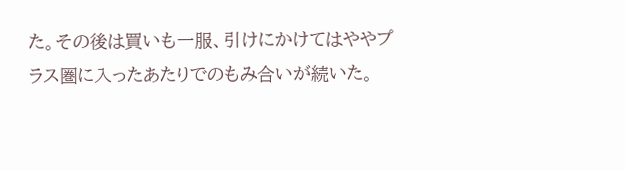た。その後は買いも一服、引けにかけてはややプラス圏に入ったあたりでのもみ合いが続いた。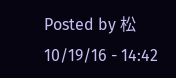Posted by 松 10/19/16 - 14:42